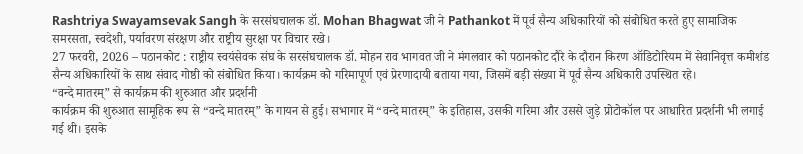Rashtriya Swayamsevak Sangh के सरसंघचालक डॉ. Mohan Bhagwat जी ने Pathankot में पूर्व सैन्य अधिकारियों को संबोधित करते हुए सामाजिक समरसता, स्वदेशी, पर्यावरण संरक्षण और राष्ट्रीय सुरक्षा पर विचार रखे।
27 फरवरी, 2026 – पठानकोट : राष्ट्रीय स्वयंसेवक संघ के सरसंघचालक डॉ. मोहन राव भागवत जी ने मंगलवार को पठानकोट दौरे के दौरान किरण ऑडिटोरियम में सेवानिवृत्त कमीशंड सैन्य अधिकारियों के साथ संवाद गोष्ठी को संबोधित किया। कार्यक्रम को गरिमापूर्ण एवं प्रेरणादायी बताया गया, जिसमें बड़ी संख्या में पूर्व सैन्य अधिकारी उपस्थित रहे।
“वन्दे मातरम्” से कार्यक्रम की शुरुआत और प्रदर्शनी
कार्यक्रम की शुरुआत सामूहिक रूप से “वन्दे मातरम्” के गायन से हुई। सभागार में “वन्दे मातरम्” के इतिहास, उसकी गरिमा और उससे जुड़े प्रोटोकॉल पर आधारित प्रदर्शनी भी लगाई गई थी। इसके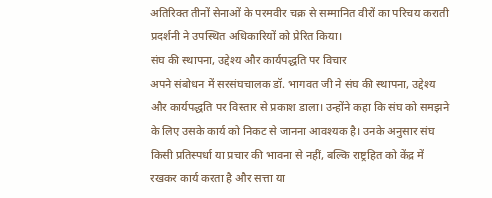अतिरिक्त तीनों सेनाओं के परमवीर चक्र से सम्मानित वीरों का परिचय कराती प्रदर्शनी ने उपस्थित अधिकारियों को प्रेरित किया।
संघ की स्थापना, उद्देश्य और कार्यपद्धति पर विचार
अपने संबोधन में सरसंघचालक डॉ. भागवत जी ने संघ की स्थापना, उद्देश्य और कार्यपद्धति पर विस्तार से प्रकाश डाला। उन्होंने कहा कि संघ को समझने के लिए उसके कार्य को निकट से जानना आवश्यक है। उनके अनुसार संघ किसी प्रतिस्पर्धा या प्रचार की भावना से नहीं, बल्कि राष्ट्रहित को केंद्र में रखकर कार्य करता है और सत्ता या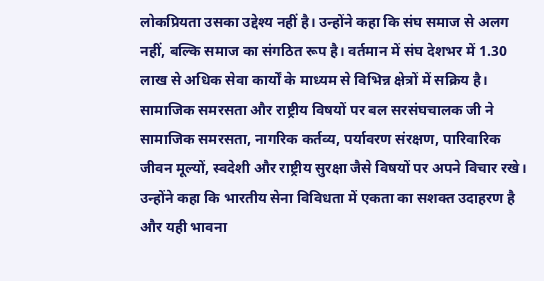लोकप्रियता उसका उद्देश्य नहीं है। उन्होंने कहा कि संघ समाज से अलग नहीं, बल्कि समाज का संगठित रूप है। वर्तमान में संघ देशभर में 1.30 लाख से अधिक सेवा कार्यों के माध्यम से विभिन्न क्षेत्रों में सक्रिय है।
सामाजिक समरसता और राष्ट्रीय विषयों पर बल सरसंघचालक जी ने सामाजिक समरसता, नागरिक कर्तव्य, पर्यावरण संरक्षण, पारिवारिक जीवन मूल्यों, स्वदेशी और राष्ट्रीय सुरक्षा जैसे विषयों पर अपने विचार रखे। उन्होंने कहा कि भारतीय सेना विविधता में एकता का सशक्त उदाहरण है और यही भावना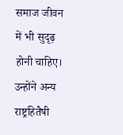समाज जीवन में भी सुदृढ़ होनी चाहिए। उन्होंने अन्य राष्ट्रहितैषी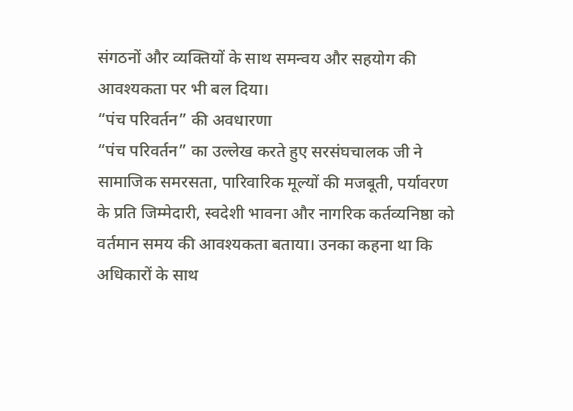संगठनों और व्यक्तियों के साथ समन्वय और सहयोग की आवश्यकता पर भी बल दिया।
“पंच परिवर्तन” की अवधारणा
“पंच परिवर्तन” का उल्लेख करते हुए सरसंघचालक जी ने सामाजिक समरसता, पारिवारिक मूल्यों की मजबूती, पर्यावरण के प्रति जिम्मेदारी, स्वदेशी भावना और नागरिक कर्तव्यनिष्ठा को वर्तमान समय की आवश्यकता बताया। उनका कहना था कि अधिकारों के साथ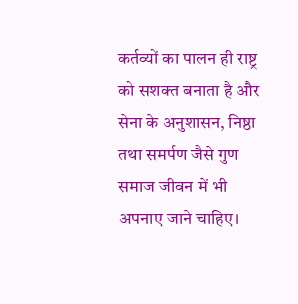कर्तव्यों का पालन ही राष्ट्र को सशक्त बनाता है और सेना के अनुशासन, निष्ठा तथा समर्पण जैसे गुण समाज जीवन में भी अपनाए जाने चाहिए।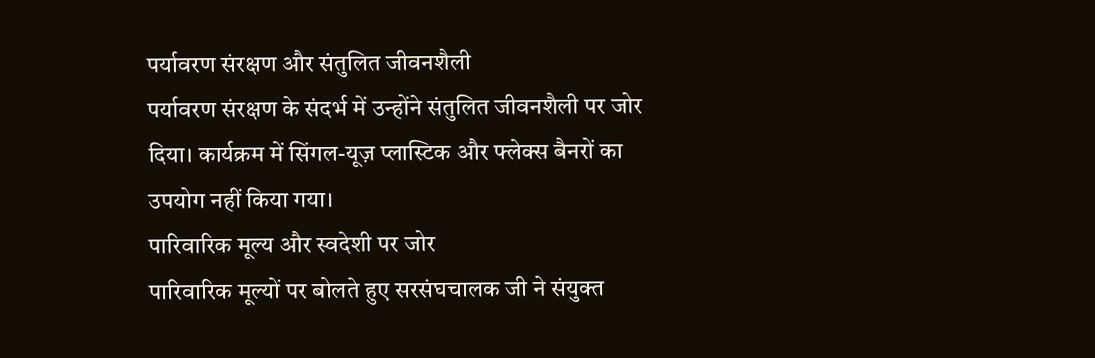पर्यावरण संरक्षण और संतुलित जीवनशैली
पर्यावरण संरक्षण के संदर्भ में उन्होंने संतुलित जीवनशैली पर जोर दिया। कार्यक्रम में सिंगल-यूज़ प्लास्टिक और फ्लेक्स बैनरों का उपयोग नहीं किया गया।
पारिवारिक मूल्य और स्वदेशी पर जोर
पारिवारिक मूल्यों पर बोलते हुए सरसंघचालक जी ने संयुक्त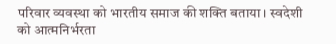परिवार व्यवस्था को भारतीय समाज की शक्ति बताया। स्वदेशी को आत्मनिर्भरता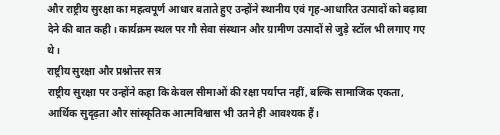और राष्ट्रीय सुरक्षा का महत्वपूर्ण आधार बताते हुए उन्होंने स्थानीय एवं गृह-आधारित उत्पादों को बढ़ावा देने की बात कही। कार्यक्रम स्थल पर गौ सेवा संस्थान और ग्रामीण उत्पादों से जुड़े स्टॉल भी लगाए गए थे।
राष्ट्रीय सुरक्षा और प्रश्नोत्तर सत्र
राष्ट्रीय सुरक्षा पर उन्होंने कहा कि केवल सीमाओं की रक्षा पर्याप्त नहीं, बल्कि सामाजिक एकता, आर्थिक सुदृढ़ता और सांस्कृतिक आत्मविश्वास भी उतने ही आवश्यक हैं।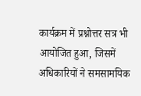कार्यक्रम में प्रश्नोत्तर सत्र भी आयोजित हुआ, जिसमें अधिकारियों ने समसामयिक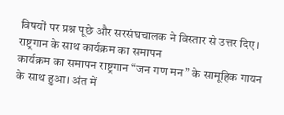विषयों पर प्रश्न पूछे और सरसंघचालक ने विस्तार से उत्तर दिए।
राष्ट्रगान के साथ कार्यक्रम का समापन
कार्यक्रम का समापन राष्ट्रगान “जन गण मन” के सामूहिक गायन के साथ हुआ। अंत में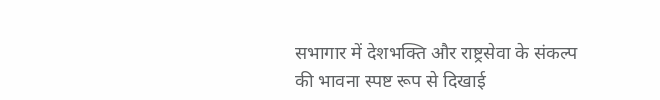सभागार में देशभक्ति और राष्ट्रसेवा के संकल्प की भावना स्पष्ट रूप से दिखाई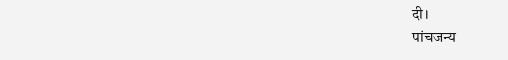दी।
पांचजन्य